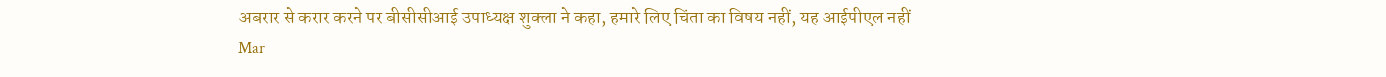अबरार से करार करने पर बीसीसीआई उपाध्यक्ष शुक्ला ने कहा, हमारे लिए चिंता का विषय नहीं, यह आईपीएल नहीं
Mar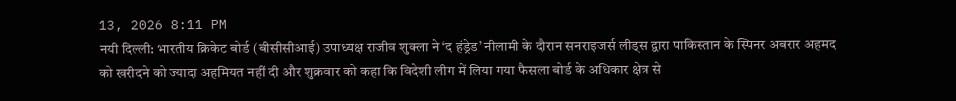13, 2026 8:11 PM
नयी दिल्ली: भारतीय क्रिकेट बोर्ड (बीसीसीआई) उपाध्यक्ष राजीव शुक्ला ने ‘द हंड्रेड’ नीलामी के दौरान सनराइजर्स लीड्स द्वारा पाकिस्तान के स्पिनर अबरार अहमद को खरीदने को ज्यादा अहमियत नहीं दी और शुक्रवार को कहा कि विदेशी लीग में लिया गया फैसला बोर्ड के अधिकार क्षेत्र से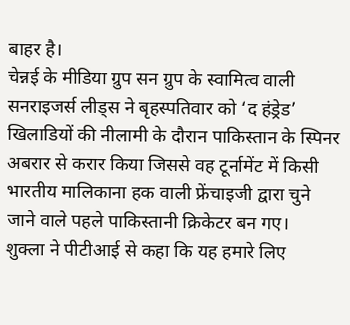बाहर है।
चेन्नई के मीडिया ग्रुप सन ग्रुप के स्वामित्व वाली सनराइजर्स लीड्स ने बृहस्पतिवार को ‘द हंड्रेड’ खिलाडियों की नीलामी के दौरान पाकिस्तान के स्पिनर अबरार से करार किया जिससे वह टूर्नामेंट में किसी भारतीय मालिकाना हक वाली फ्रेंचाइजी द्वारा चुने जाने वाले पहले पाकिस्तानी क्रिकेटर बन गए।
शुक्ला ने पीटीआई से कहा कि यह हमारे लिए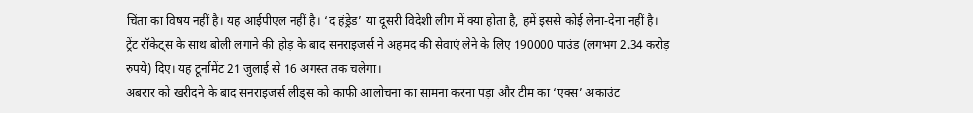चिंता का विषय नहीं है। यह आईपीएल नहीं है। ‘द हंड्रेड’ या दूसरी विदेशी लीग में क्या होता है, हमें इससे कोई लेना-देना नहीं है।
ट्रेंट रॉकेट्स के साथ बोली लगाने की होड़ के बाद सनराइजर्स ने अहमद की सेवाएं लेने के लिए 190000 पाउंड (लगभग 2.34 करोड़ रुपये) दिए। यह टूर्नामेंट 21 जुलाई से 16 अगस्त तक चलेगा।
अबरार को खरीदने के बाद सनराइजर्स लीड्स को काफी आलोचना का सामना करना पड़ा और टीम का ‘एक्स’ अकाउंट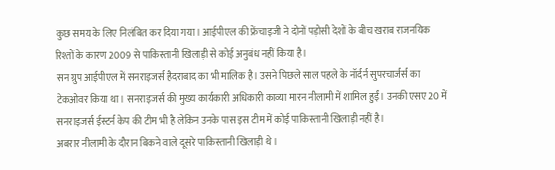कुछ समय के लिए निलंबित कर दिया गया। आईपीएल की फ्रेंचाइजी ने दोनों पड़ोसी देशों के बीच खराब राजनयिक रिश्तों के कारण 2009 से पाकिस्तानी खिलाड़ी से कोई अनुबंध नहीं किया है।
सन ग्रुप आईपीएल में सनराइजर्स हैदराबाद का भी मालिक है। उसने पिछले साल पहले के नॉर्दर्न सुपरचार्जर्स का टेकओवर किया था। सनराइजर्स की मुख्य कार्यकारी अधिकारी काव्या मारन नीलामी में शामिल हुईं। उनकी एसए20 में सनराइजर्स ईस्टर्न केप की टीम भी है लेकिन उनके पास इस टीम में कोई पाकिस्तानी खिलाड़ी नहीं है।
अबरार नीलामी के दौरान बिकने वाले दूसरे पाकिस्तानी खिलाड़ी थे।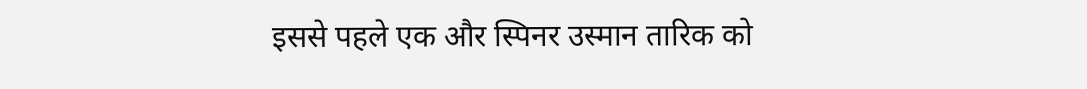इससे पहले एक और स्पिनर उस्मान तारिक को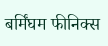बर्मिंघम फीनिक्स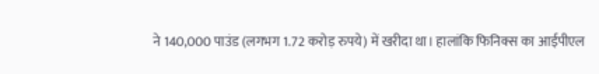ने 140,000 पाउंड (लगभग 1.72 करोड़ रुपये) में खरीदा था। हालांकि फिनिक्स का आईपीएल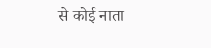से कोई नाता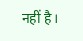नहीं है।